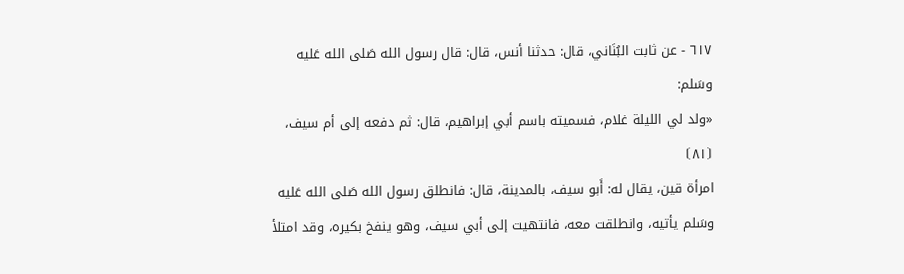٦١٧ - عن ثابت البُنَاني، قال: حدثنا أنس، قال: قال رسول الله صَلى الله عَليه وسَلم:
«ولد لي الليلة غلام، فسميته باسم أبي إبراهيم، قال: ثم دفعه إلى أم سيف،
⦗٨١⦘
امرأة قين، يقال له: أَبو سيف، بالمدينة، قال: فانطلق رسول الله صَلى الله عَليه وسَلم يأتيه، وانطلقت معه، فانتهيت إلى أبي سيف، وهو ينفخ بكيره، وقد امتلأ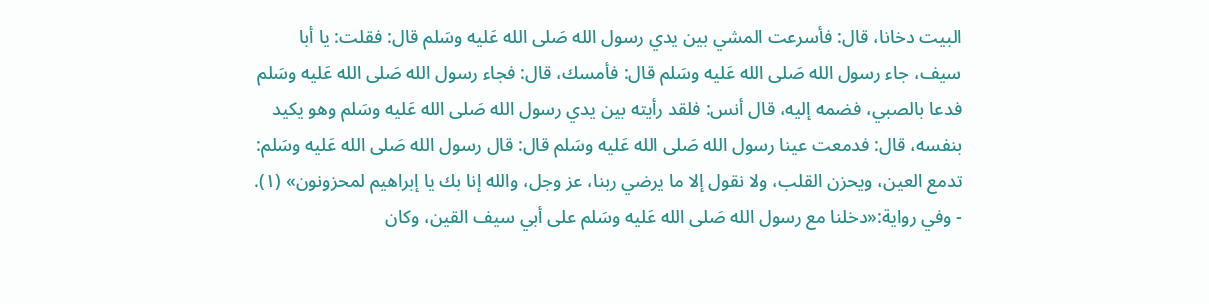البيت دخانا، قال: فأسرعت المشي بين يدي رسول الله صَلى الله عَليه وسَلم قال: فقلت: يا أبا سيف، جاء رسول الله صَلى الله عَليه وسَلم قال: فأمسك، قال: فجاء رسول الله صَلى الله عَليه وسَلم فدعا بالصبي، فضمه إليه، قال أنس: فلقد رأيته بين يدي رسول الله صَلى الله عَليه وسَلم وهو يكيد بنفسه، قال: فدمعت عينا رسول الله صَلى الله عَليه وسَلم قال: قال رسول الله صَلى الله عَليه وسَلم: تدمع العين، ويحزن القلب، ولا نقول إلا ما يرضي ربنا، عز وجل، والله إنا بك يا إبراهيم لمحزونون» (١).
- وفي رواية:«دخلنا مع رسول الله صَلى الله عَليه وسَلم على أبي سيف القين، وكان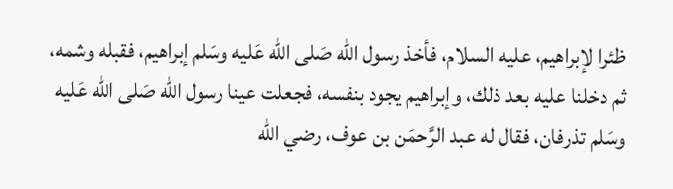ظئرا لإبراهيم، عليه السلام، فأخذ رسول الله صَلى الله عَليه وسَلم إبراهيم، فقبله وشمه، ثم دخلنا عليه بعد ذلك، وإبراهيم يجود بنفسه، فجعلت عينا رسول الله صَلى الله عَليه وسَلم تذرفان، فقال له عبد الرَّحمَن بن عوف، رضي الله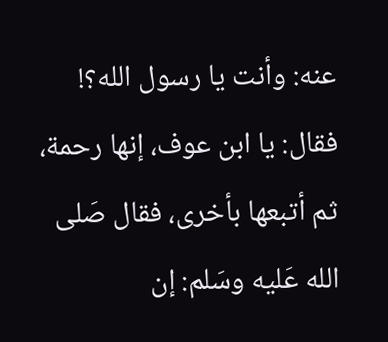عنه: وأنت يا رسول الله؟! فقال: يا ابن عوف، إنها رحمة، ثم أتبعها بأخرى، فقال صَلى الله عَليه وسَلم: إن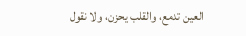العين تدمع، والقلب يحزن، ولا نقول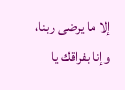إلا ما يرضى ربنا، وإنا بفراقك يا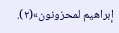إبراهيم لمحزونون»(٢).